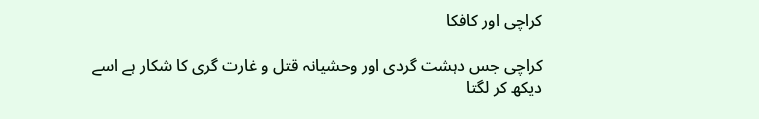کراچی اور کافکا

کراچی جس دہشت گردی اور وحشیانہ قتل و غارت گری کا شکار ہے اسے دیکھ کر لگتا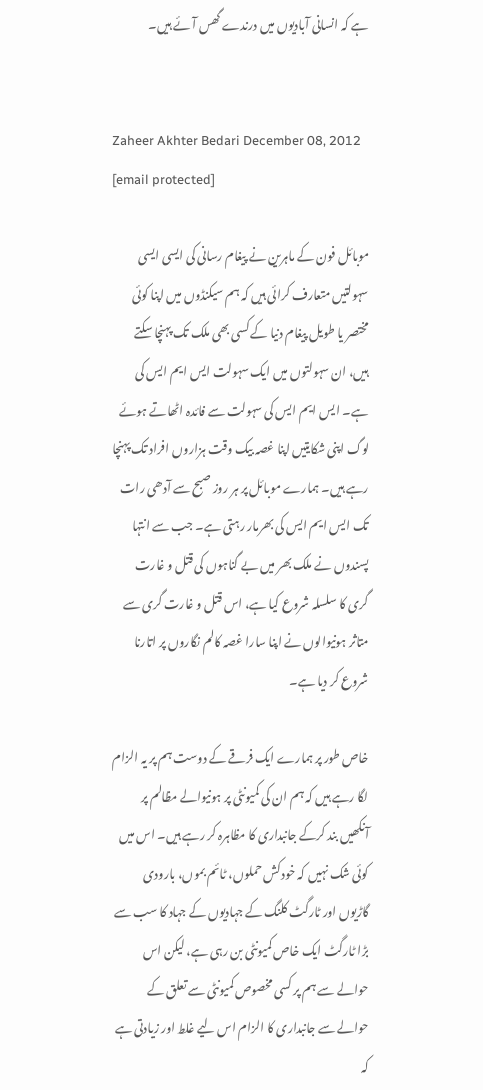ہے کہ انسانی آبادیوں میں درندے گھس آئے ہیں۔


Zaheer Akhter Bedari December 08, 2012
[email protected]

موبائل فون کے ماہرین نے پیغام رسانی کی ایسی ایسی سہولتیں متعارف کرائی ہیں کہ ہم سیکنڈوں میں اپنا کوئی مختصر یا طویل پیغام دنیا کے کسی بھی ملک تک پہنچا سکتے ہیں، ان سہولتوں میں ایک سہولت ایس ایم ایس کی ہے۔ ایس ایم ایس کی سہولت سے فائدہ اٹھاتے ہوئے لوگ اپنی شکایتیں اپنا غصہ بیک وقت ہزاروں افراد تک پہنچا رہے ہیں۔ ہمارے موبائل پر ہر روز صبح سے آدھی رات تک ایس ایم ایس کی بھرمار رہتی ہے۔ جب سے انتہا پسندوں نے ملک بھر میں بے گناہوں کی قتل و غارت گری کا سلسلہ شروع کیا ہے، اس قتل و غارت گری سے متاثر ہونیوالوں نے اپنا سارا غصہ کالم نگاروں پر اتارنا شروع کر دیا ہے۔

خاص طور پر ہمارے ایک فرقے کے دوست ہم پر یہ الزام لگا رہے ہیں کہ ہم ان کی کمیونٹی پر ہونیوالے مظالم پر آنکھیں بند کرکے جانبداری کا مظاہرہ کر رہے ہیں۔ اس میں کوئی شک نہیں کہ خودکش حملوں، ٹائم بموں، بارودی گاڑیوں اور ٹارگٹ کلنگ کے جہادیوں کے جہاد کا سب سے بڑا ٹارگٹ ایک خاص کمیونٹی بن رہی ہے، لیکن اس حوالے سے ہم پر کسی مخصوص کمیونٹی سے تعلق کے حوالے سے جانبداری کا الزام اس لیے غلط اور زیادتی ہے کہ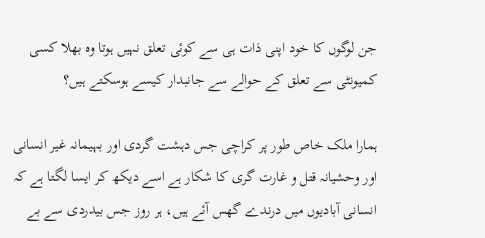جن لوگوں کا خود اپنی ذات ہی سے کوئی تعلق نہیں ہوتا وہ بھلا کسی کمیونٹی سے تعلق کے حوالے سے جانبدار کیسے ہوسکتے ہیں؟

ہمارا ملک خاص طور پر کراچی جس دہشت گردی اور بہیمانہ غیر انسانی اور وحشیانہ قتل و غارت گری کا شکار ہے اسے دیکھ کر ایسا لگتا ہے کہ انسانی آبادیوں میں درندے گھس آئے ہیں، ہر روز جس بیدردی سے بے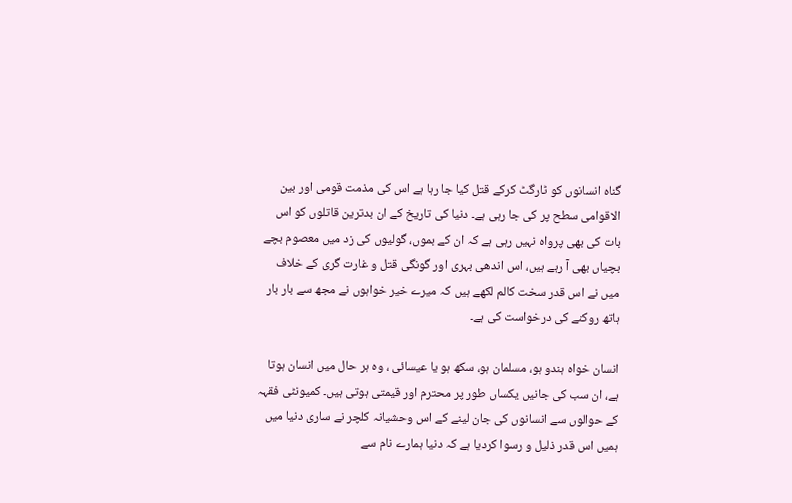گناہ انسانوں کو ٹارگٹ کرکے قتل کیا جا رہا ہے اس کی مذمت قومی اور بین الاقوامی سطح پر کی جا رہی ہے۔ دنیا کی تاریخ کے ان بدترین قاتلوں کو اس بات کی بھی پرواہ نہیں رہی ہے کہ ان کے بموں، گولیوں کی زد میں معصوم بچے بچیاں بھی آ رہے ہیں، اس اندھی بہری اور گونگی قتل و غارت گری کے خلاف میں نے اس قدر سخت کالم لکھے ہیں کہ میرے خیر خواہوں نے مجھ سے بار بار ہاتھ روکنے کی درخواست کی ہے۔

انسان خواہ ہندو ہو، مسلمان ہو، سکھ ہو یا عیسائی ، وہ ہر حال میں انسان ہوتا ہے، ان سب کی جانیں یکساں طور پر محترم اور قیمتی ہوتی ہیں۔ کمیونٹی فقہہ کے حوالوں سے انسانوں کی جان لینے کے اس وحشیانہ کلچر نے ساری دنیا میں ہمیں اس قدر ذلیل و رسوا کردیا ہے کہ دنیا ہمارے نام سے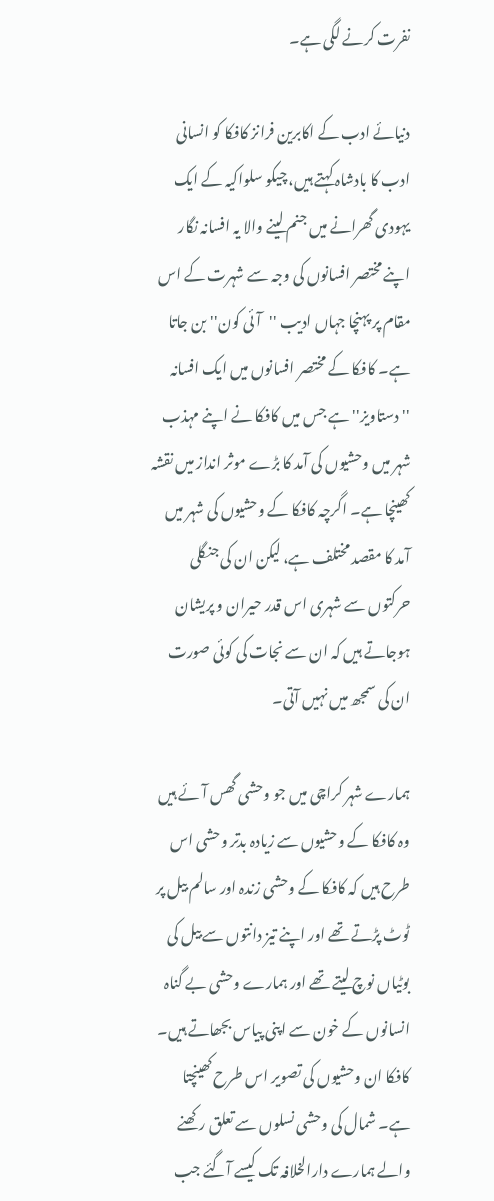نفرت کرنے لگی ہے۔

دنیائے ادب کے اکابرین فرانز کافکا کو انسانی ادب کا بادشاہ کہتے ہیں، چیکو سلواکیہ کے ایک یہودی گھرانے میں جنم لینے والا یہ افسانہ نگار اپنے مختصر افسانوں کی وجہ سے شہرت کے اس مقام پر پہنچا جہاں ادیب ''آئی کون'' بن جاتا ہے۔ کافکا کے مختصر افسانوں میں ایک افسانہ ''دستاویز'' ہے جس میں کافکا نے اپنے مہذب شہر میں وحشیوں کی آمد کا بڑے موثر انداز میں نقشہ کھینچا ہے۔ اگرچہ کافکا کے وحشیوں کی شہر میں آمد کا مقصد مختلف ہے، لیکن ان کی جنگلی حرکتوں سے شہری اس قدر حیران و پریشان ہوجاتے ہیں کہ ان سے نجات کی کوئی صورت ان کی سمجھ میں نہیں آتی۔

ہمارے شہر کراچی میں جو وحشی گھس آئے ہیں وہ کافکا کے وحشیوں سے زیادہ بدتر وحشی اس طرح ہیں کہ کافکا کے وحشی زندہ اور سالم بیل پر ٹوٹ پڑتے تھے اور اپنے تیز دانتوں سے بیل کی بوٹیاں نوچ لیتے تھے اور ہمارے وحشی بے گناہ انسانوں کے خون سے اپنی پیاس بجھاتے ہیں۔ کافکا ان وحشیوں کی تصویر اس طرح کھینچتا ہے۔ شمال کی وحشی نسلوں سے تعلق رکھنے والے ہمارے دارالخلافہ تک کیسے آگئے جب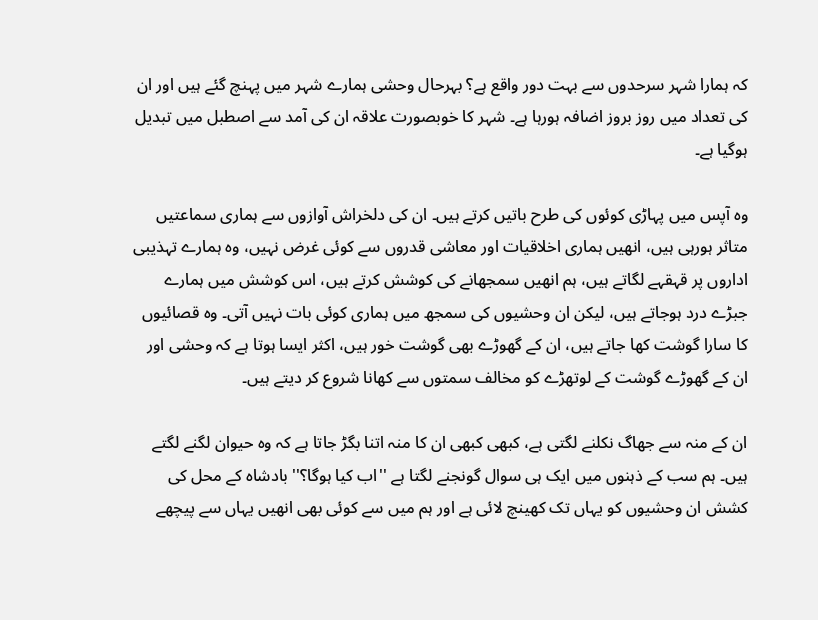کہ ہمارا شہر سرحدوں سے بہت دور واقع ہے؟ بہرحال وحشی ہمارے شہر میں پہنچ گئے ہیں اور ان کی تعداد میں روز بروز اضافہ ہورہا ہے۔ شہر کا خوبصورت علاقہ ان کی آمد سے اصطبل میں تبدیل ہوگیا ہے۔

وہ آپس میں پہاڑی کوئوں کی طرح باتیں کرتے ہیں۔ ان کی دلخراش آوازوں سے ہماری سماعتیں متاثر ہورہی ہیں، انھیں ہماری اخلاقیات اور معاشی قدروں سے کوئی غرض نہیں، وہ ہمارے تہذیبی اداروں پر قہقہے لگاتے ہیں، ہم انھیں سمجھانے کی کوشش کرتے ہیں، اس کوشش میں ہمارے جبڑے درد ہوجاتے ہیں، لیکن ان وحشیوں کی سمجھ میں ہماری کوئی بات نہیں آتی۔ وہ قصائیوں کا سارا گوشت کھا جاتے ہیں، ان کے گھوڑے بھی گوشت خور ہیں، اکثر ایسا ہوتا ہے کہ وحشی اور ان کے گھوڑے گوشت کے لوتھڑے کو مخالف سمتوں سے کھانا شروع کر دیتے ہیں۔

ان کے منہ سے جھاگ نکلنے لگتی ہے، کبھی کبھی ان کا منہ اتنا بگڑ جاتا ہے کہ وہ حیوان لگنے لگتے ہیں۔ ہم سب کے ذہنوں میں ایک ہی سوال گونجنے لگتا ہے ''اب کیا ہوگا؟'' بادشاہ کے محل کی کشش ان وحشیوں کو یہاں تک کھینچ لائی ہے اور ہم میں سے کوئی بھی انھیں یہاں سے پیچھے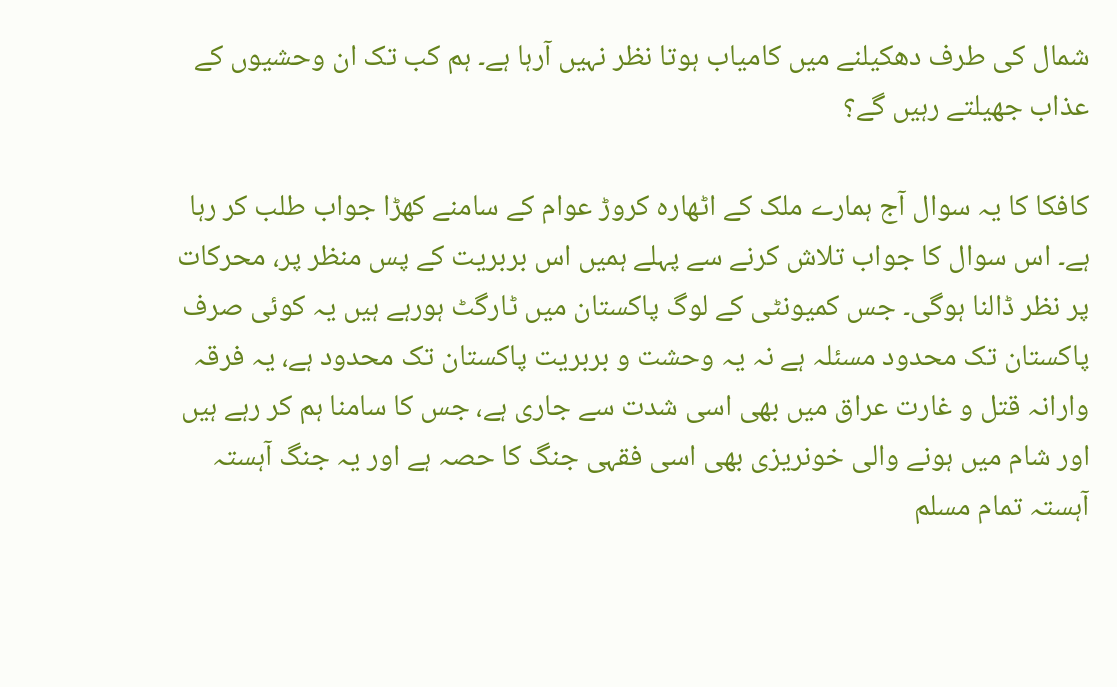شمال کی طرف دھکیلنے میں کامیاب ہوتا نظر نہیں آرہا ہے۔ ہم کب تک ان وحشیوں کے عذاب جھیلتے رہیں گے؟

کافکا کا یہ سوال آج ہمارے ملک کے اٹھارہ کروڑ عوام کے سامنے کھڑا جواب طلب کر رہا ہے۔ اس سوال کا جواب تلاش کرنے سے پہلے ہمیں اس بربریت کے پس منظر پر، محرکات پر نظر ڈالنا ہوگی۔ جس کمیونٹی کے لوگ پاکستان میں ٹارگٹ ہورہے ہیں یہ کوئی صرف پاکستان تک محدود مسئلہ ہے نہ یہ وحشت و بربریت پاکستان تک محدود ہے، یہ فرقہ وارانہ قتل و غارت عراق میں بھی اسی شدت سے جاری ہے، جس کا سامنا ہم کر رہے ہیں اور شام میں ہونے والی خونریزی بھی اسی فقہی جنگ کا حصہ ہے اور یہ جنگ آہستہ آہستہ تمام مسلم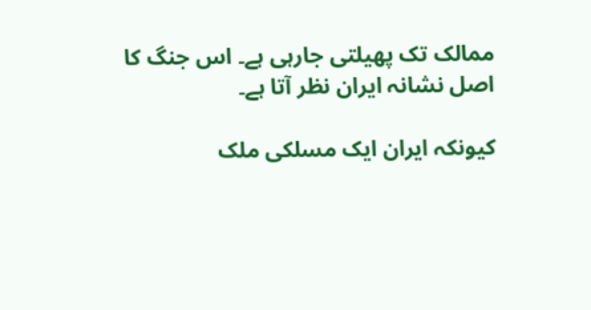ممالک تک پھیلتی جارہی ہے۔ اس جنگ کا اصل نشانہ ایران نظر آتا ہے۔

کیونکہ ایران ایک مسلکی ملک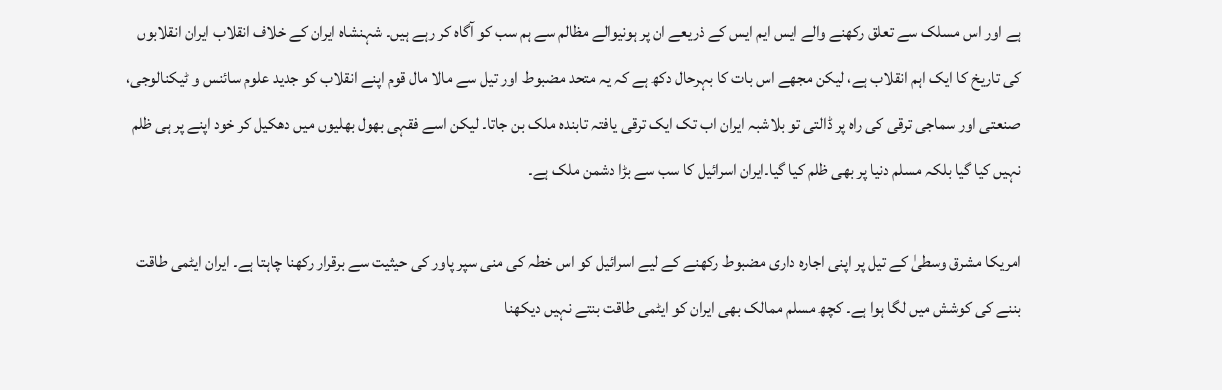ہے اور اس مسلک سے تعلق رکھنے والے ایس ایم ایس کے ذریعے ان پر ہونیوالے مظالم سے ہم سب کو آگاہ کر رہے ہیں۔ شہنشاہ ایران کے خلاف انقلاب ایران انقلابوں کی تاریخ کا ایک اہم انقلاب ہے، لیکن مجھے اس بات کا بہرحال دکھ ہے کہ یہ متحد مضبوط اور تیل سے مالا مال قوم اپنے انقلاب کو جدید علوم سائنس و ٹیکنالوجی، صنعتی اور سماجی ترقی کی راہ پر ڈالتی تو بلاشبہ ایران اب تک ایک ترقی یافتہ تابندہ ملک بن جاتا۔ لیکن اسے فقہی بھول بھلیوں میں دھکیل کر خود اپنے پر ہی ظلم نہیں کیا گیا بلکہ مسلم دنیا پر بھی ظلم کیا گیا۔ایران اسرائیل کا سب سے بڑا دشمن ملک ہے۔

امریکا مشرق وسطیٰ کے تیل پر اپنی اجارہ داری مضبوط رکھنے کے لیے اسرائیل کو اس خطہ کی منی سپر پاور کی حیثیت سے برقرار رکھنا چاہتا ہے۔ ایران ایٹمی طاقت بننے کی کوشش میں لگا ہوا ہے۔ کچھ مسلم ممالک بھی ایران کو ایٹمی طاقت بنتے نہیں دیکھنا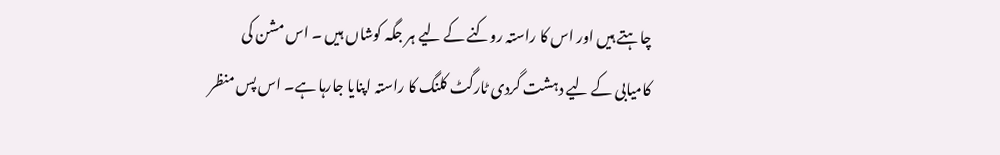چاہتے ہیں اور اس کا راستہ روکنے کے لیے ہر جگہ کوشاں ہیں ۔ اس مشن کی کامیابی کے لیے دہشت گردی ٹارگٹ کلنگ کا راستہ اپنایا جارہا ہے۔ اس پس منظر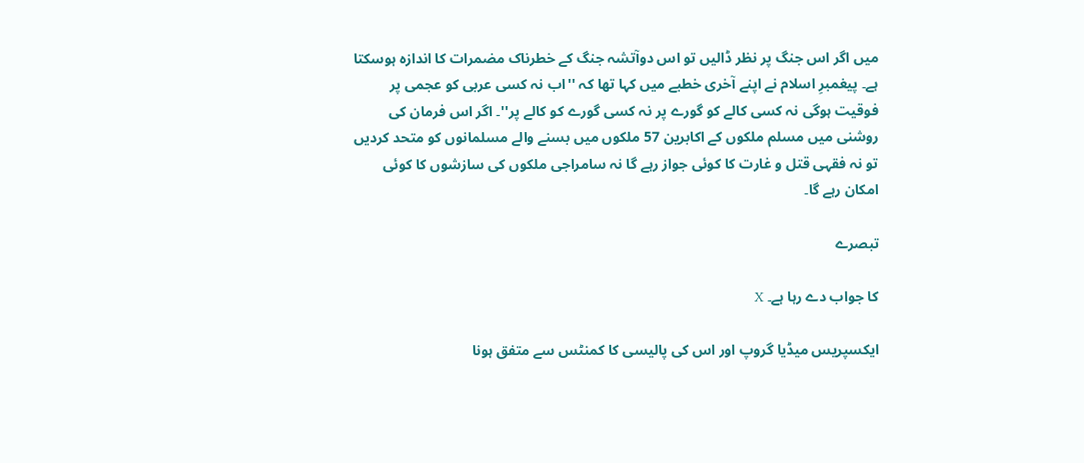میں اگر اس جنگ پر نظر ڈالیں تو اس دوآتشہ جنگ کے خطرناک مضمرات کا اندازہ ہوسکتا ہے۔ پیغمبرِ اسلام نے اپنے آخری خطبے میں کہا تھا کہ ''اب نہ کسی عربی کو عجمی پر فوقیت ہوگی نہ کسی کالے کو گورے پر نہ کسی گورے کو کالے پر''۔ اگر اس فرمان کی روشنی میں مسلم ملکوں کے اکابرین 57 ملکوں میں بسنے والے مسلمانوں کو متحد کردیں تو نہ فقہی قتل و غارت کا کوئی جواز رہے گا نہ سامراجی ملکوں کی سازشوں کا کوئی امکان رہے گا۔

تبصرے

کا جواب دے رہا ہے۔ X

ایکسپریس میڈیا گروپ اور اس کی پالیسی کا کمنٹس سے متفق ہونا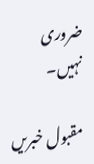ضروری نہیں۔

مقبول خبریں